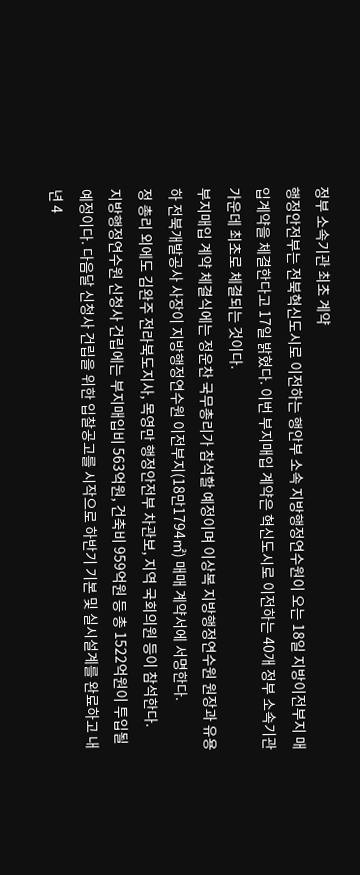정부 소속기관 최초 계약
행정안전부는 전북혁신도시로 이전하는 행안부 소속 지방행정연수원이 오는 18일 지방이전부지 매입계약을 체결한다고 17일 밝혔다. 이번 부지매입 계약은 혁신도시로 이전하는 40개 정부 소속기관 가운데 최초로 체결되는 것이다.
부지매입 계약 체결식에는 정운찬 국무총리가 참석할 예정이며 이상복 지방행정연수원 원장과 유용하 전북개발공사 사장이 지방행정연수원 이전부지(18만1794㎡) 매매 계약서에 서명한다.
정 총리 외에도 김완주 전라북도지사, 목영만 행정안전부 차관보, 지역 국회의원 등이 참석한다.
지방행정연수원 신청사 건립에는 부지매입비 563억원, 건축비 959억원 등 총 1522억원이 투입될 예정이다. 다음달 신청사 건립을 위한 입찰공고를 시작으로 하반기 기본 및 실시설계를 완료하고 내년 4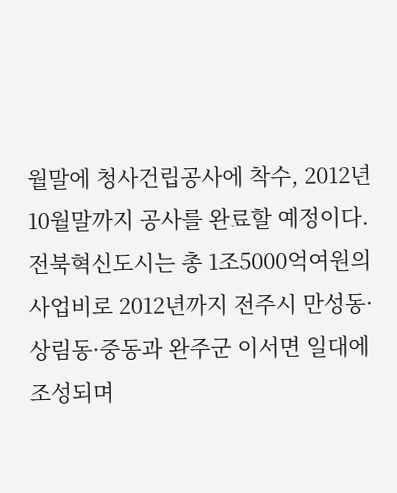월말에 청사건립공사에 착수, 2012년 10월말까지 공사를 완료할 예정이다.
전북혁신도시는 총 1조5000억여원의 사업비로 2012년까지 전주시 만성동·상림동·중동과 완주군 이서면 일대에 조성되며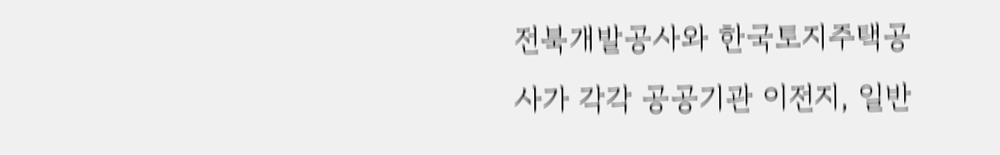전북개발공사와 한국토지주택공사가 각각 공공기관 이전지, 일반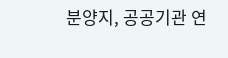분양지, 공공기관 연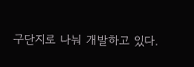구단지로 나눠 개발하고 있다.